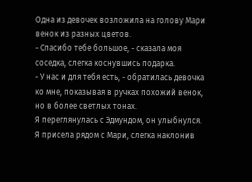Одна из девочек возложила на голову Мари венок из разных цветов.
- Спасибо тебе большое, - сказала моя соседка, слегка коснувшись подарка.
- У нас и для тебя есть, - обратилась девочка ко мне, показывая в ручках похожий венок, но в более светлых тонах.
Я переглянулась с Эдмундом, он улыбнулся. Я присела рядом с Мари, слегка наклонив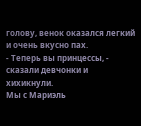голову, венок оказался легкий и очень вкусно пах.
- Теперь вы принцессы, - сказали девчонки и хихикнули.
Мы с Мариэль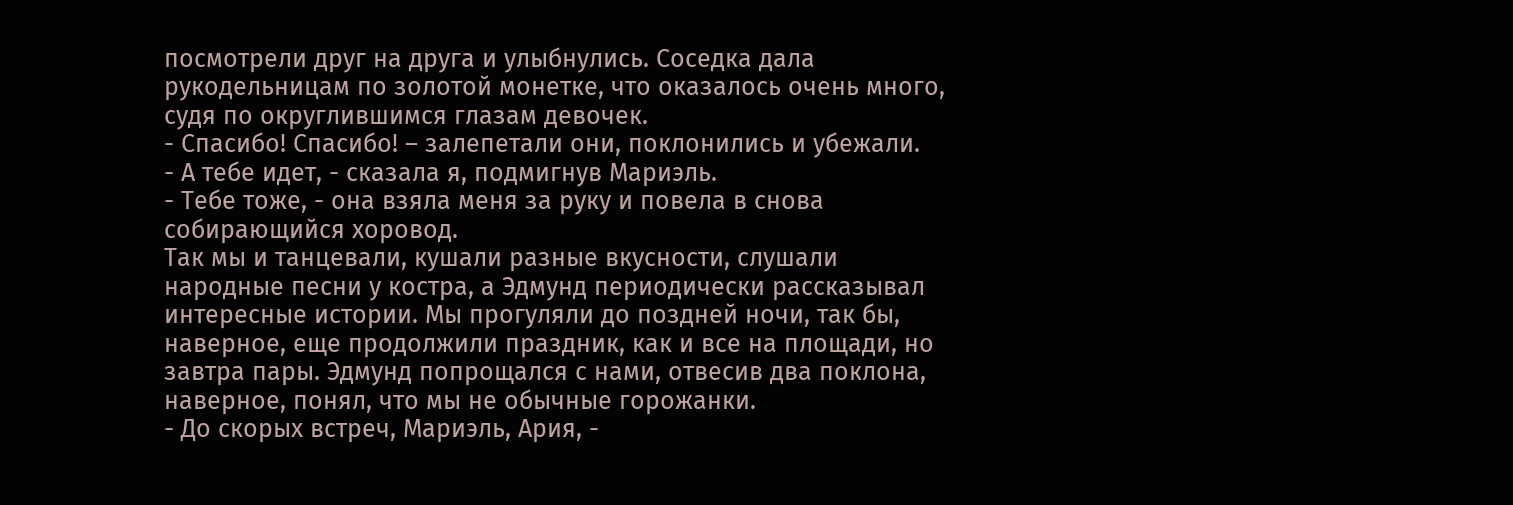посмотрели друг на друга и улыбнулись. Соседка дала рукодельницам по золотой монетке, что оказалось очень много, судя по округлившимся глазам девочек.
- Спасибо! Спасибо! – залепетали они, поклонились и убежали.
- А тебе идет, - сказала я, подмигнув Мариэль.
- Тебе тоже, - она взяла меня за руку и повела в снова собирающийся хоровод.
Так мы и танцевали, кушали разные вкусности, слушали народные песни у костра, а Эдмунд периодически рассказывал интересные истории. Мы прогуляли до поздней ночи, так бы, наверное, еще продолжили праздник, как и все на площади, но завтра пары. Эдмунд попрощался с нами, отвесив два поклона, наверное, понял, что мы не обычные горожанки.
- До скорых встреч, Мариэль, Ария, -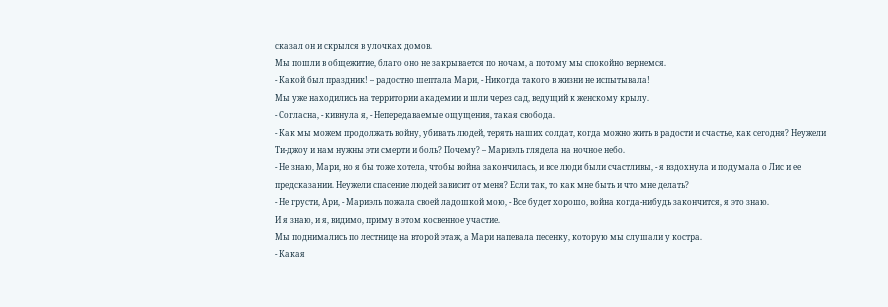сказал он и скрылся в улочках домов.
Мы пошли в общежитие, благо оно не закрывается по ночам, а потому мы спокойно вернемся.
- Какой был праздник! – радостно шептала Мари, - Никогда такого в жизни не испытывала!
Мы уже находились на территории академии и шли через сад, ведущий к женскому крылу.
- Согласна, - кивнула я, - Непередаваемые ощущения, такая свобода.
- Как мы можем продолжать войну, убивать людей, терять наших солдат, когда можно жить в радости и счастье, как сегодня? Неужели Ти-джоу и нам нужны эти смерти и боль? Почему? – Мариэль глядела на ночное небо.
- Не знаю, Мари, но я бы тоже хотела, чтобы война закончилась, и все люди были счастливы, - я вздохнула и подумала о Лис и ее предсказании. Неужели спасение людей зависит от меня? Если так, то как мне быть и что мне делать?
- Не грусти, Ари, - Мариэль пожала своей ладошкой мою, - Все будет хорошо, война когда-нибудь закончится, я это знаю.
И я знаю, и я, видимо, приму в этом косвенное участие.
Мы поднимались по лестнице на второй этаж, а Мари напевала песенку, которую мы слушали у костра.
- Какая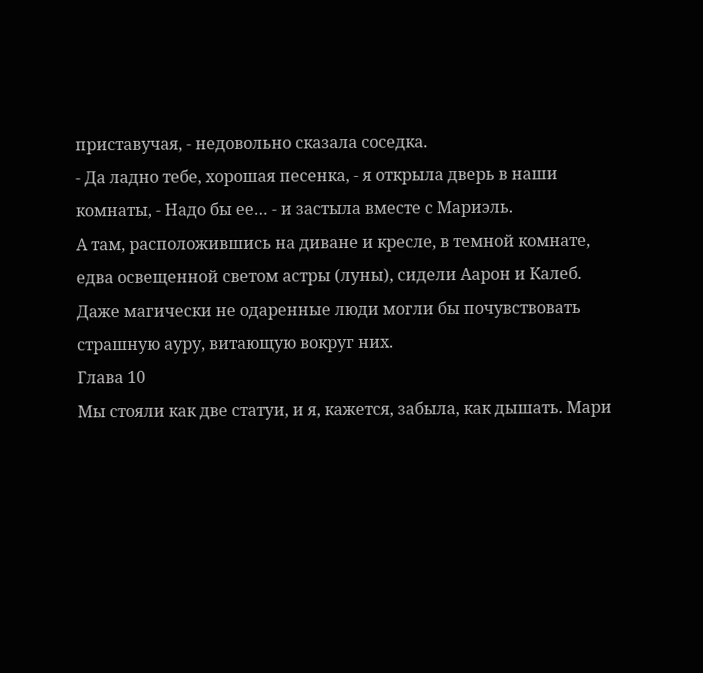приставучая, - недовольно сказала соседка.
- Да ладно тебе, хорошая песенка, - я открыла дверь в наши комнаты, - Надо бы ее… - и застыла вместе с Мариэль.
А там, расположившись на диване и кресле, в темной комнате, едва освещенной светом астры (луны), сидели Аарон и Калеб. Даже магически не одаренные люди могли бы почувствовать страшную ауру, витающую вокруг них.
Глава 10
Мы стояли как две статуи, и я, кажется, забыла, как дышать. Мари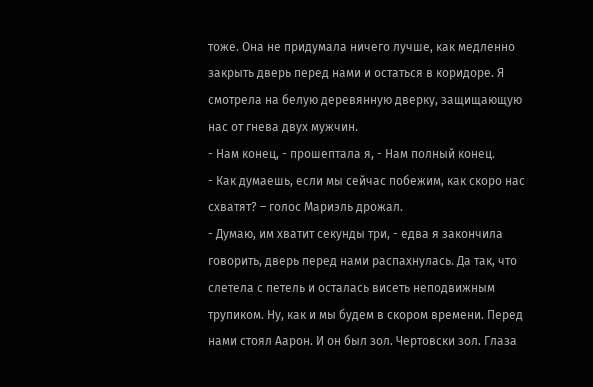тоже. Она не придумала ничего лучше, как медленно закрыть дверь перед нами и остаться в коридоре. Я смотрела на белую деревянную дверку, защищающую нас от гнева двух мужчин.
- Нам конец, - прошептала я, - Нам полный конец.
- Как думаешь, если мы сейчас побежим, как скоро нас схватят? – голос Мариэль дрожал.
- Думаю, им хватит секунды три, - едва я закончила говорить, дверь перед нами распахнулась. Да так, что слетела с петель и осталась висеть неподвижным трупиком. Ну, как и мы будем в скором времени. Перед нами стоял Аарон. И он был зол. Чертовски зол. Глаза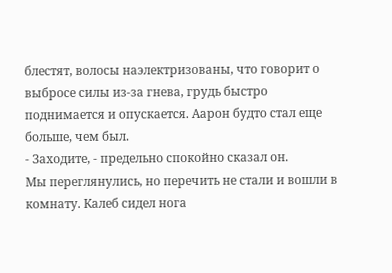блестят, волосы наэлектризованы, что говорит о выбросе силы из-за гнева, грудь быстро поднимается и опускается. Аарон будто стал еще больше, чем был.
- Заходите, - предельно спокойно сказал он.
Мы переглянулись, но перечить не стали и вошли в комнату. Калеб сидел нога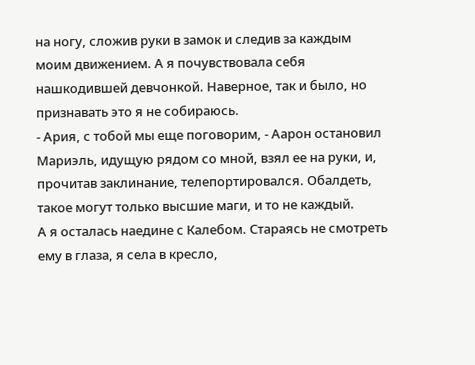на ногу, сложив руки в замок и следив за каждым моим движением. А я почувствовала себя нашкодившей девчонкой. Наверное, так и было, но признавать это я не собираюсь.
- Ария, с тобой мы еще поговорим, - Аарон остановил Мариэль, идущую рядом со мной, взял ее на руки, и, прочитав заклинание, телепортировался. Обалдеть, такое могут только высшие маги, и то не каждый.
А я осталась наедине с Калебом. Стараясь не смотреть ему в глаза, я села в кресло,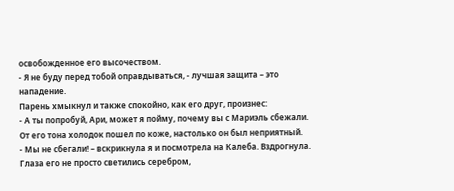освобожденное его высочеством.
- Я не буду перед тобой оправдываться, - лучшая защита – это нападение.
Парень хмыкнул и также спокойно, как его друг, произнес:
- А ты попробуй, Ари, может я пойму, почему вы с Мариэль сбежали.
От его тона холодок пошел по коже, настолько он был неприятный.
- Мы не сбегали! – вскрикнула я и посмотрела на Калеба. Вздрогнула. Глаза его не просто светились серебром,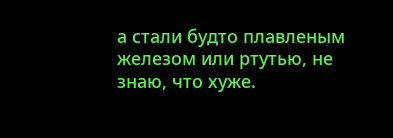а стали будто плавленым железом или ртутью, не знаю, что хуже.